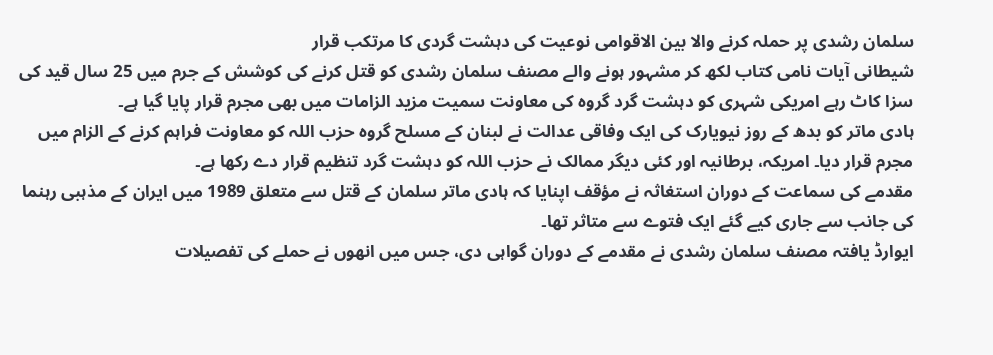سلمان رشدی پر حملہ کرنے والا بین الاقوامی نوعیت کی دہشت گردی کا مرتکب قرار
شیطانی آیات نامی کتاب لکھ کر مشہور ہونے والے مصنف سلمان رشدی کو قتل کرنے کی کوشش کے جرم میں 25 سال قید کی سزا کاٹ رہے امریکی شہری کو دہشت گرد گروہ کی معاونت سمیت مزید الزامات میں بھی مجرم قرار پایا گیا ہے۔
ہادی ماتر کو بدھ کے روز نیویارک کی ایک وفاقی عدالت نے لبنان کے مسلح گروہ حزب اللہ کو معاونت فراہم کرنے کے الزام میں مجرم قرار دیا۔ امریکہ، برطانیہ اور کئی دیگر ممالک نے حزب اللہ کو دہشت گرد تنظیم قرار دے رکھا ہے۔
مقدمے کی سماعت کے دوران استغاثہ نے مؤقف اپنایا کہ ہادی ماتر سلمان کے قتل سے متعلق 1989 میں ایران کے مذہبی رہنما کی جانب سے جاری کیے گئے ایک فتوے سے متاثر تھا۔
ایوارڈ یافتہ مصنف سلمان رشدی نے مقدمے کے دوران گواہی دی، جس میں انھوں نے حملے کی تفصیلات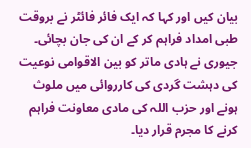بیان کیں اور کہا کہ ایک فائر فائٹر نے بروقت طبی امداد فراہم کر کے ان کی جان بچائی۔
جیوری نے ہادی ماتر کو بین الاقوامی نوعیت کی دہشت گردی کی کارروائی میں ملوث ہونے اور حزب اللہ کی مادی معاونت فراہم کرنے کا مجرم قرار دیا۔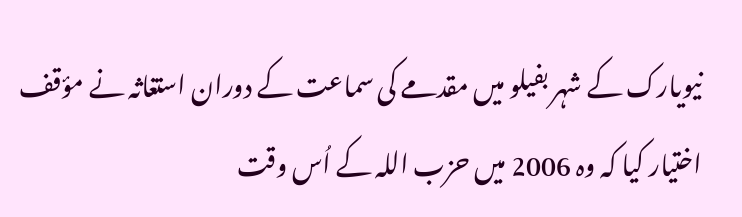نیویارک کے شہر بفیلو میں مقدمے کی سماعت کے دوران استغاثہ نے مؤقف اختیار کیا کہ وہ 2006 میں حزب اللہ کے اُس وقت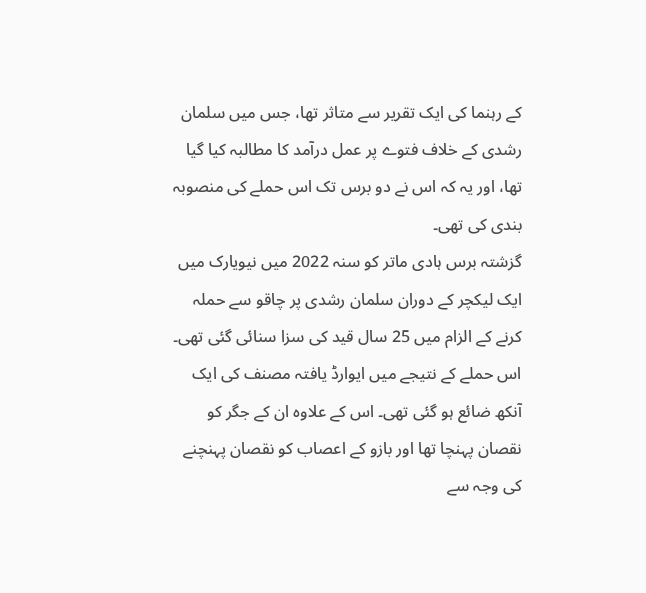کے رہنما کی ایک تقریر سے متاثر تھا، جس میں سلمان رشدی کے خلاف فتوے پر عمل درآمد کا مطالبہ کیا گیا تھا، اور یہ کہ اس نے دو برس تک اس حملے کی منصوبہ بندی کی تھی۔
گزشتہ برس ہادی ماتر کو سنہ 2022 میں نیویارک میں ایک لیکچر کے دوران سلمان رشدی پر چاقو سے حملہ کرنے کے الزام میں 25 سال قید کی سزا سنائی گئی تھی۔
اس حملے کے نتیجے میں ایوارڈ یافتہ مصنف کی ایک آنکھ ضائع ہو گئی تھی۔ اس کے علاوہ ان کے جگر کو نقصان پہنچا تھا اور بازو کے اعصاب کو نقصان پہنچنے کی وجہ سے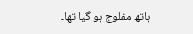ہاتھ مفلوج ہو گیا تھا۔